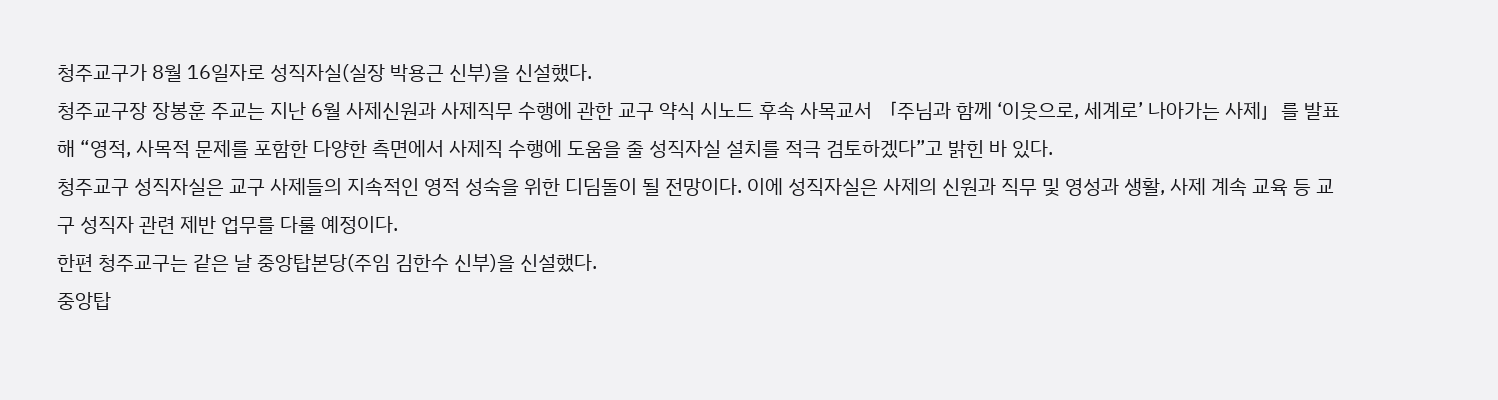청주교구가 8월 16일자로 성직자실(실장 박용근 신부)을 신설했다.
청주교구장 장봉훈 주교는 지난 6월 사제신원과 사제직무 수행에 관한 교구 약식 시노드 후속 사목교서 「주님과 함께 ‘이웃으로, 세계로’ 나아가는 사제」를 발표해 “영적, 사목적 문제를 포함한 다양한 측면에서 사제직 수행에 도움을 줄 성직자실 설치를 적극 검토하겠다”고 밝힌 바 있다.
청주교구 성직자실은 교구 사제들의 지속적인 영적 성숙을 위한 디딤돌이 될 전망이다. 이에 성직자실은 사제의 신원과 직무 및 영성과 생활, 사제 계속 교육 등 교구 성직자 관련 제반 업무를 다룰 예정이다.
한편 청주교구는 같은 날 중앙탑본당(주임 김한수 신부)을 신설했다.
중앙탑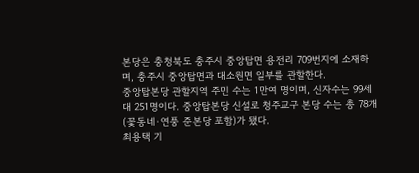본당은 충청북도 충주시 중앙탑면 용전리 709번지에 소재하며, 충주시 중앙탑면과 대소원면 일부를 관할한다.
중앙탑본당 관할지역 주민 수는 1만여 명이며, 신자수는 99세대 251명이다. 중앙탑본당 신설로 청주교구 본당 수는 총 78개(꽃동네·연풍 준본당 포함)가 됐다.
최용택 기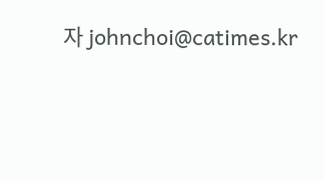자 johnchoi@catimes.kr